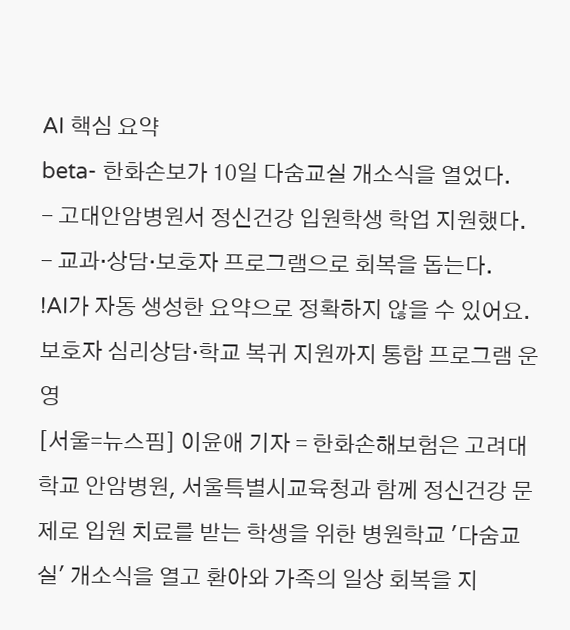AI 핵심 요약
beta- 한화손보가 10일 다숨교실 개소식을 열었다.
- 고대안암병원서 정신건강 입원학생 학업 지원했다.
- 교과·상담·보호자 프로그램으로 회복을 돕는다.
!AI가 자동 생성한 요약으로 정확하지 않을 수 있어요.
보호자 심리상담·학교 복귀 지원까지 통합 프로그램 운영
[서울=뉴스핌] 이윤애 기자 = 한화손해보험은 고려대학교 안암병원, 서울특별시교육청과 함께 정신건강 문제로 입원 치료를 받는 학생을 위한 병원학교 '다숨교실' 개소식을 열고 환아와 가족의 일상 회복을 지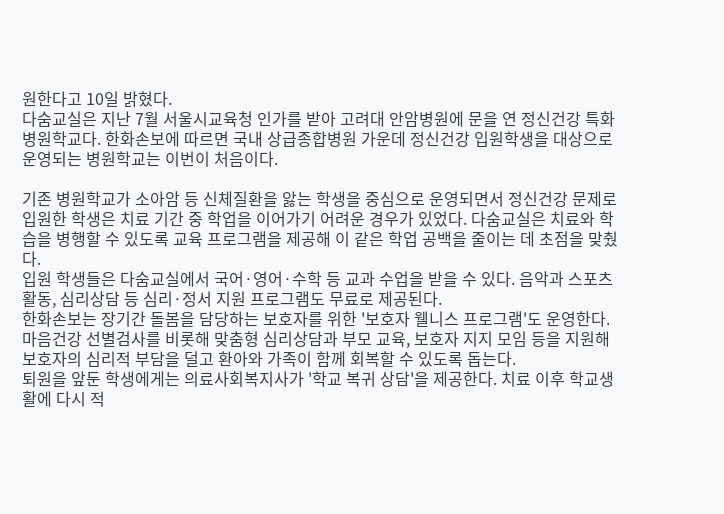원한다고 10일 밝혔다.
다숨교실은 지난 7월 서울시교육청 인가를 받아 고려대 안암병원에 문을 연 정신건강 특화 병원학교다. 한화손보에 따르면 국내 상급종합병원 가운데 정신건강 입원학생을 대상으로 운영되는 병원학교는 이번이 처음이다.

기존 병원학교가 소아암 등 신체질환을 앓는 학생을 중심으로 운영되면서 정신건강 문제로 입원한 학생은 치료 기간 중 학업을 이어가기 어려운 경우가 있었다. 다숨교실은 치료와 학습을 병행할 수 있도록 교육 프로그램을 제공해 이 같은 학업 공백을 줄이는 데 초점을 맞췄다.
입원 학생들은 다숨교실에서 국어·영어·수학 등 교과 수업을 받을 수 있다. 음악과 스포츠 활동, 심리상담 등 심리·정서 지원 프로그램도 무료로 제공된다.
한화손보는 장기간 돌봄을 담당하는 보호자를 위한 '보호자 웰니스 프로그램'도 운영한다. 마음건강 선별검사를 비롯해 맞춤형 심리상담과 부모 교육, 보호자 지지 모임 등을 지원해 보호자의 심리적 부담을 덜고 환아와 가족이 함께 회복할 수 있도록 돕는다.
퇴원을 앞둔 학생에게는 의료사회복지사가 '학교 복귀 상담'을 제공한다. 치료 이후 학교생활에 다시 적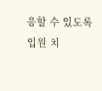응할 수 있도록 입원 치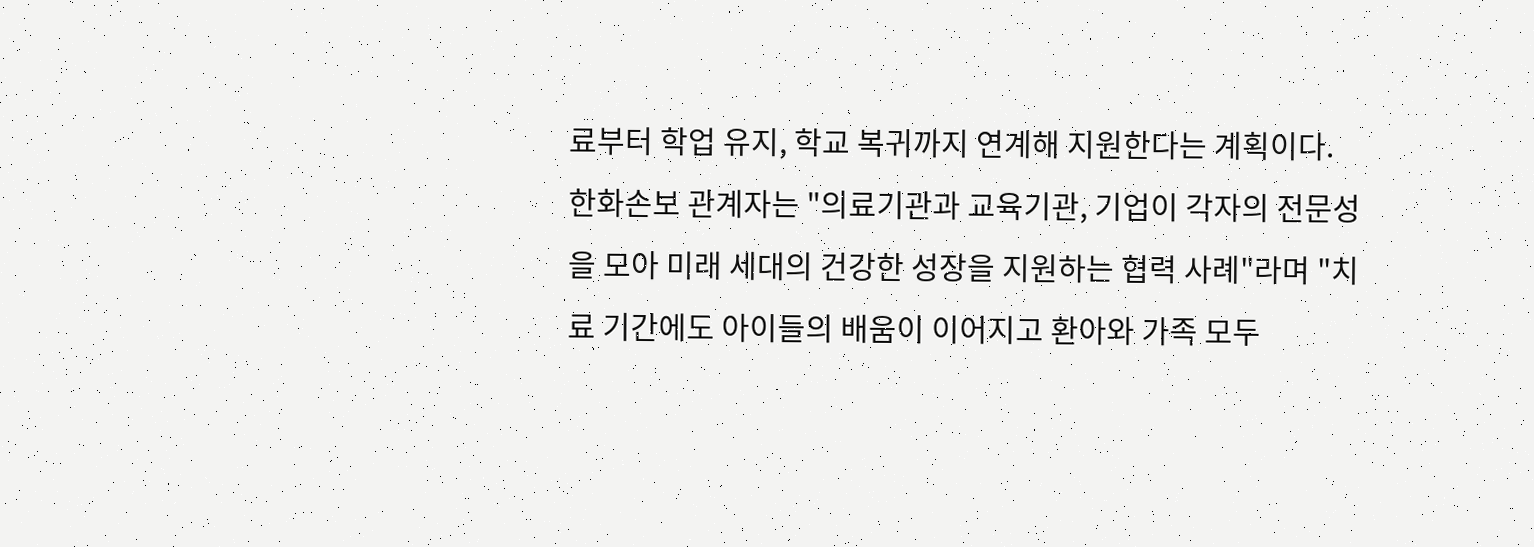료부터 학업 유지, 학교 복귀까지 연계해 지원한다는 계획이다.
한화손보 관계자는 "의료기관과 교육기관, 기업이 각자의 전문성을 모아 미래 세대의 건강한 성장을 지원하는 협력 사례"라며 "치료 기간에도 아이들의 배움이 이어지고 환아와 가족 모두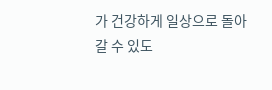가 건강하게 일상으로 돌아갈 수 있도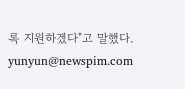록 지원하겠다"고 말했다.
yunyun@newspim.com